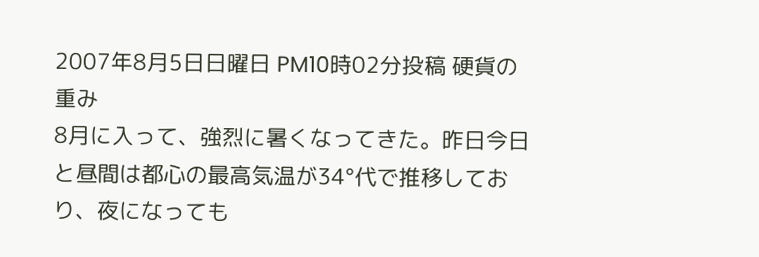2007年8月5日日曜日 PM10時02分投稿 硬貨の重み
8月に入って、強烈に暑くなってきた。昨日今日と昼間は都心の最高気温が34°代で推移しており、夜になっても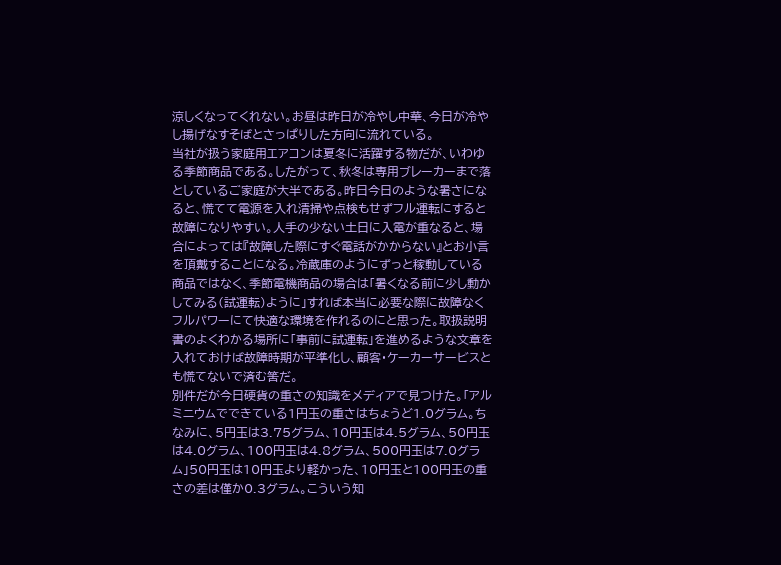涼しくなってくれない。お昼は昨日が冷やし中華、今日が冷やし揚げなすそばとさっぱりした方向に流れている。
当社が扱う家庭用エアコンは夏冬に活躍する物だが、いわゆる季節商品である。したがって、秋冬は専用ブレーカーまで落としているご家庭が大半である。昨日今日のような暑さになると、慌てて電源を入れ清掃や点検もせずフル運転にすると故障になりやすい。人手の少ない土日に入電が重なると、場合によっては『故障した際にすぐ電話がかからない』とお小言を頂戴することになる。冷蔵庫のようにずっと稼動している商品ではなく、季節電機商品の場合は「暑くなる前に少し動かしてみる(試運転)ように」すれば本当に必要な際に故障なくフルパワーにて快適な環境を作れるのにと思った。取扱説明書のよくわかる場所に「事前に試運転」を進めるような文章を入れておけば故障時期が平準化し、顧客・ケーカーサービスとも慌てないで済む筈だ。
別件だが今日硬貨の重さの知識をメディアで見つけた。「アルミニウムでできている1円玉の重さはちょうど1.0グラム。ちなみに、5円玉は3.75グラム、10円玉は4.5グラム、50円玉は4.0グラム、100円玉は4.8グラム、500円玉は7.0グラム」50円玉は10円玉より軽かった、10円玉と100円玉の重さの差は僅か0.3グラム。こういう知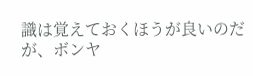識は覚えておくほうが良いのだが、ボンヤ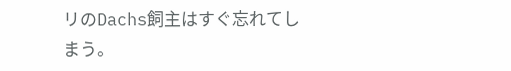リのDachs飼主はすぐ忘れてしまう。